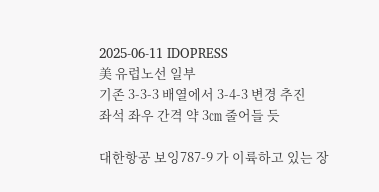2025-06-11 IDOPRESS
美 유럽노선 일부
기존 3-3-3 배열에서 3-4-3 변경 추진
좌석 좌우 간격 약 3㎝ 줄어들 듯

대한항공 보잉787-9 가 이륙하고 있는 장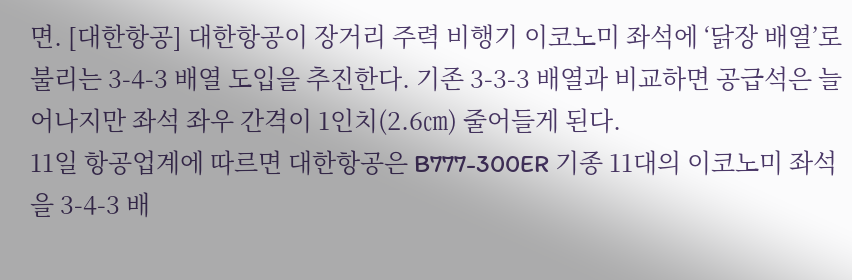면. [대한항공] 대한항공이 장거리 주력 비행기 이코노미 좌석에 ‘닭장 배열’로 불리는 3-4-3 배열 도입을 추진한다. 기존 3-3-3 배열과 비교하면 공급석은 늘어나지만 좌석 좌우 간격이 1인치(2.6㎝) 줄어들게 된다.
11일 항공업계에 따르면 대한항공은 B777-300ER 기종 11대의 이코노미 좌석을 3-4-3 배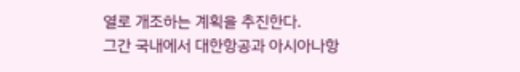열로 개조하는 계획을 추진한다.
그간 국내에서 대한항공과 아시아나항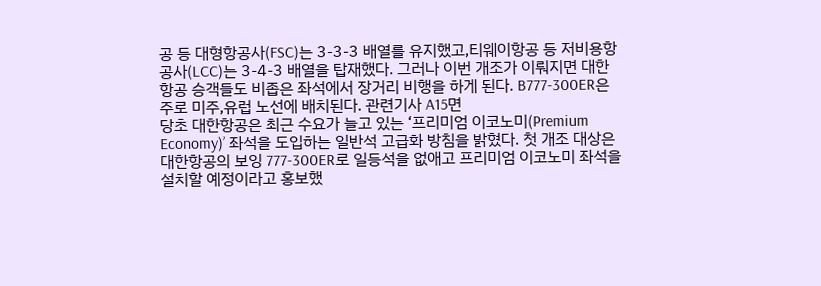공 등 대형항공사(FSC)는 3-3-3 배열를 유지했고,티웨이항공 등 저비용항공사(LCC)는 3-4-3 배열을 탑재했다. 그러나 이번 개조가 이뤄지면 대한항공 승객들도 비좁은 좌석에서 장거리 비행을 하게 된다. B777-300ER은 주로 미주,유럽 노선에 배치된다. 관련기사 A15면
당초 대한항공은 최근 수요가 늘고 있는 ‘프리미엄 이코노미(Premium Economy)’ 좌석을 도입하는 일반석 고급화 방침을 밝혔다. 첫 개조 대상은 대한항공의 보잉 777-300ER로 일등석을 없애고 프리미엄 이코노미 좌석을 설치할 예정이라고 홍보했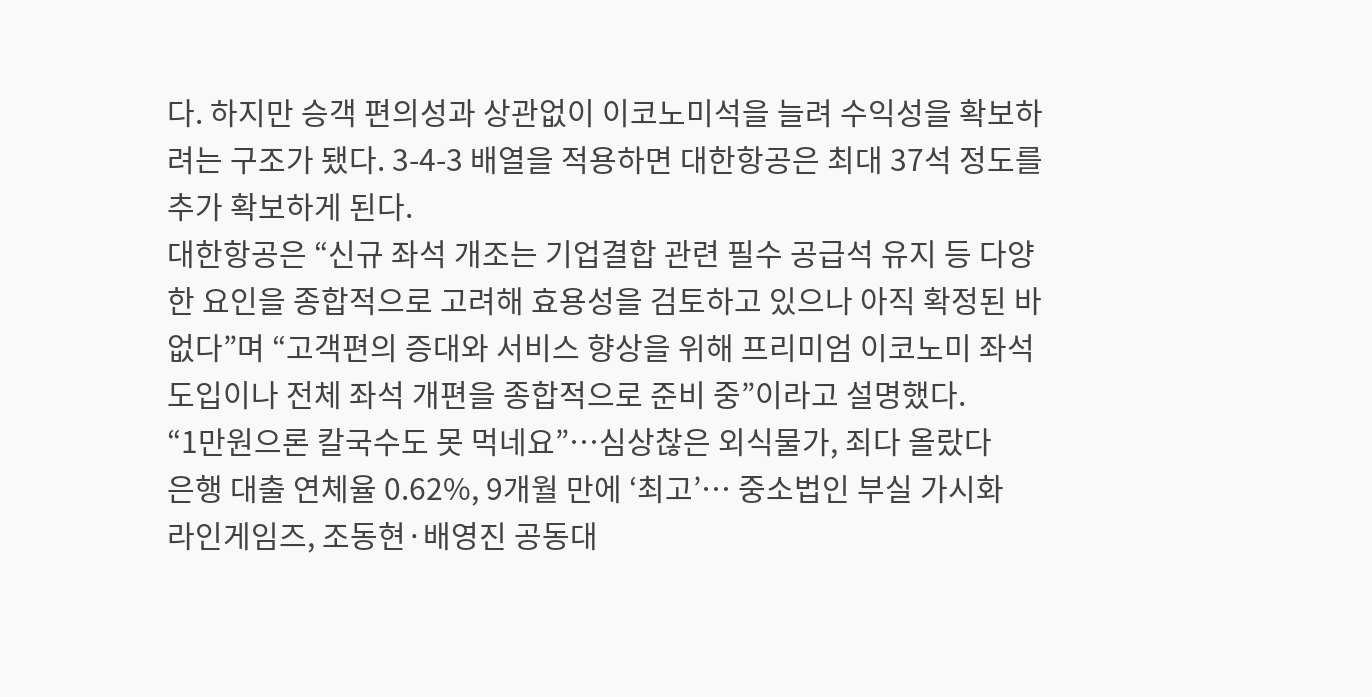다. 하지만 승객 편의성과 상관없이 이코노미석을 늘려 수익성을 확보하려는 구조가 됐다. 3-4-3 배열을 적용하면 대한항공은 최대 37석 정도를 추가 확보하게 된다.
대한항공은 “신규 좌석 개조는 기업결합 관련 필수 공급석 유지 등 다양한 요인을 종합적으로 고려해 효용성을 검토하고 있으나 아직 확정된 바 없다”며 “고객편의 증대와 서비스 향상을 위해 프리미엄 이코노미 좌석 도입이나 전체 좌석 개편을 종합적으로 준비 중”이라고 설명했다.
“1만원으론 칼국수도 못 먹네요”…심상찮은 외식물가, 죄다 올랐다
은행 대출 연체율 0.62%, 9개월 만에 ‘최고’… 중소법인 부실 가시화
라인게임즈, 조동현·배영진 공동대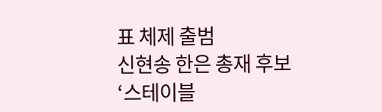표 체제 출범
신현송 한은 총재 후보 ‘스테이블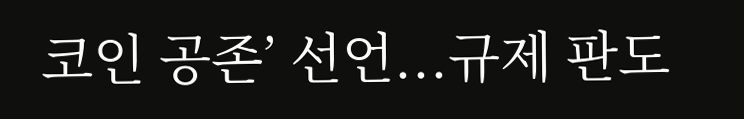코인 공존’ 선언...규제 판도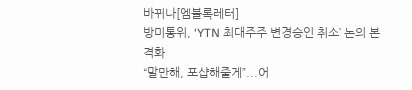바뀌나[엠블록레터]
방미통위, ‘YTN 최대주주 변경승인 취소’ 논의 본격화
“말만해, 포샵해줄게”...어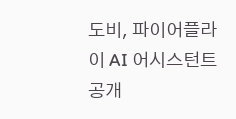도비, 파이어플라이 AI 어시스턴트 공개